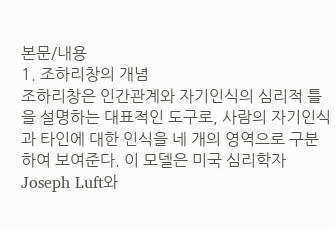본문/내용
1. 조하리창의 개념
조하리창은 인간관계와 자기인식의 심리적 틀을 설명하는 대표적인 도구로, 사람의 자기인식과 타인에 대한 인식을 네 개의 영역으로 구분하여 보여준다. 이 모델은 미국 심리학자 Joseph Luft와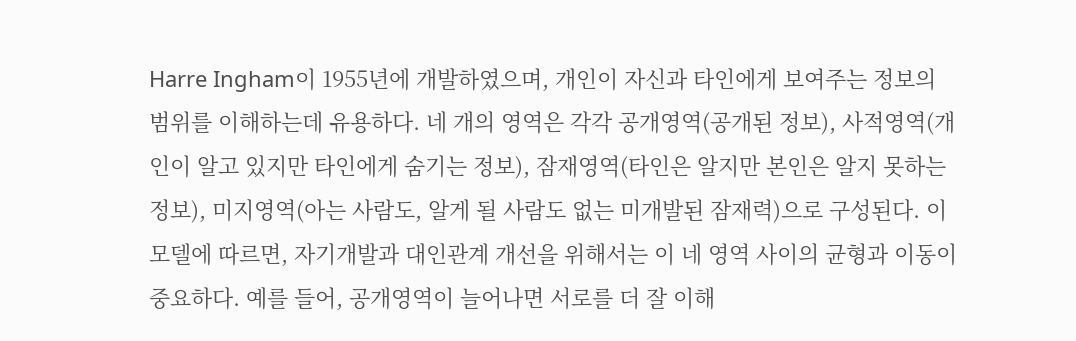Harre Ingham이 1955년에 개발하였으며, 개인이 자신과 타인에게 보여주는 정보의 범위를 이해하는데 유용하다. 네 개의 영역은 각각 공개영역(공개된 정보), 사적영역(개인이 알고 있지만 타인에게 숨기는 정보), 잠재영역(타인은 알지만 본인은 알지 못하는 정보), 미지영역(아는 사람도, 알게 될 사람도 없는 미개발된 잠재력)으로 구성된다. 이 모델에 따르면, 자기개발과 대인관계 개선을 위해서는 이 네 영역 사이의 균형과 이동이 중요하다. 예를 들어, 공개영역이 늘어나면 서로를 더 잘 이해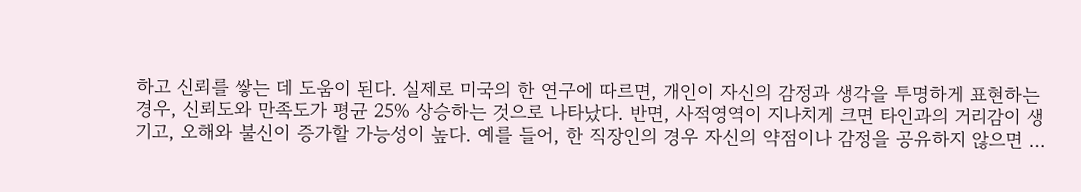하고 신뢰를 쌓는 데 도움이 된다. 실제로 미국의 한 연구에 따르면, 개인이 자신의 감정과 생각을 투명하게 표현하는 경우, 신뢰도와 만족도가 평균 25% 상승하는 것으로 나타났다. 반면, 사적영역이 지나치게 크면 타인과의 거리감이 생기고, 오해와 불신이 증가할 가능성이 높다. 예를 들어, 한 직장인의 경우 자신의 약점이나 감정을 공유하지 않으면 …